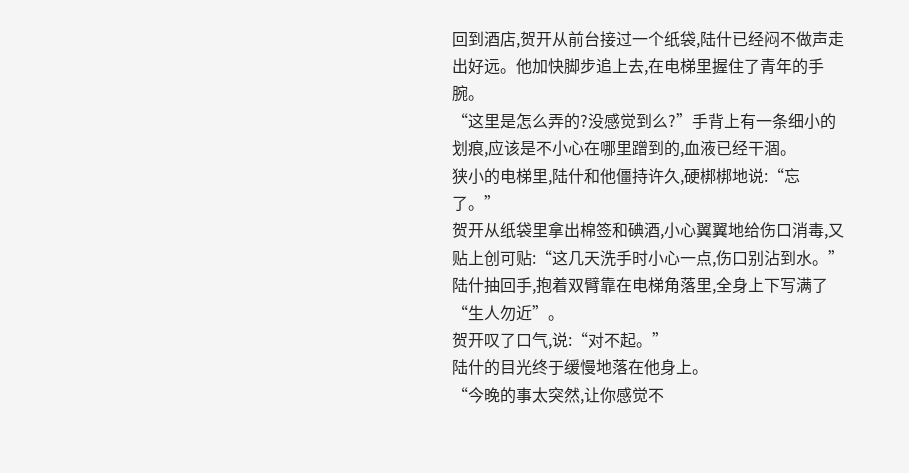回到酒店,贺开从前台接过一个纸袋,陆什已经闷不做声走出好远。他加快脚步追上去,在电梯里握住了青年的手腕。
“这里是怎么弄的?没感觉到么?”手背上有一条细小的划痕,应该是不小心在哪里蹭到的,血液已经干涸。
狭小的电梯里,陆什和他僵持许久,硬梆梆地说:“忘了。”
贺开从纸袋里拿出棉签和碘酒,小心翼翼地给伤口消毒,又贴上创可贴:“这几天洗手时小心一点,伤口别沾到水。”
陆什抽回手,抱着双臂靠在电梯角落里,全身上下写满了“生人勿近”。
贺开叹了口气,说:“对不起。”
陆什的目光终于缓慢地落在他身上。
“今晚的事太突然,让你感觉不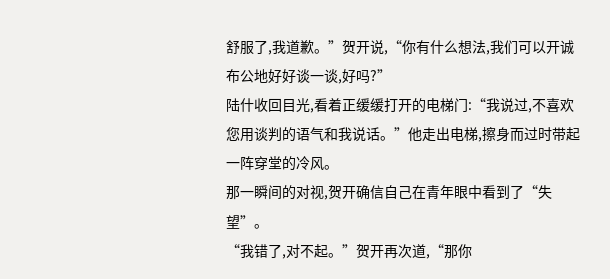舒服了,我道歉。”贺开说,“你有什么想法,我们可以开诚布公地好好谈一谈,好吗?”
陆什收回目光,看着正缓缓打开的电梯门:“我说过,不喜欢您用谈判的语气和我说话。”他走出电梯,擦身而过时带起一阵穿堂的冷风。
那一瞬间的对视,贺开确信自己在青年眼中看到了“失望”。
“我错了,对不起。”贺开再次道,“那你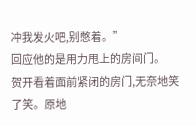冲我发火吧,别憋着。”
回应他的是用力甩上的房间门。
贺开看着面前紧闭的房门,无奈地笑了笑。原地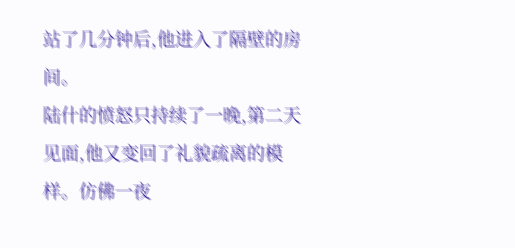站了几分钟后,他进入了隔壁的房间。
陆什的愤怒只持续了一晚,第二天见面,他又变回了礼貌疏离的模样。仿佛一夜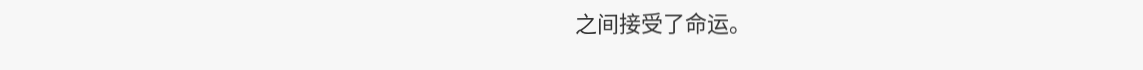之间接受了命运。